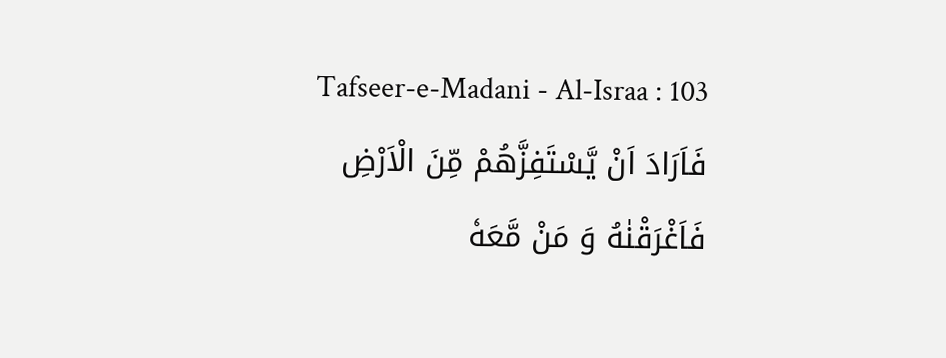Tafseer-e-Madani - Al-Israa : 103
فَاَرَادَ اَنْ یَّسْتَفِزَّهُمْ مِّنَ الْاَرْضِ فَاَغْرَقْنٰهُ وَ مَنْ مَّعَهٗ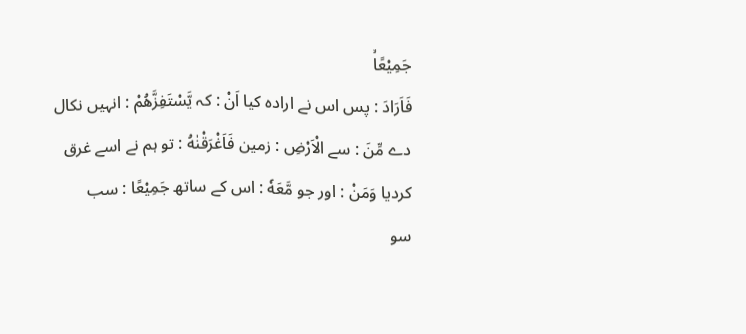جَمِیْعًاۙ
فَاَرَادَ : پس اس نے ارادہ کیا اَنْ : کہ يَّسْتَفِزَّهُمْ : انہیں نکال دے مِّنَ : سے الْاَرْضِ : زمین فَاَغْرَقْنٰهُ : تو ہم نے اسے غرق کردیا وَمَنْ : اور جو مَّعَهٗ : اس کے ساتھ جَمِيْعًا : سب
سو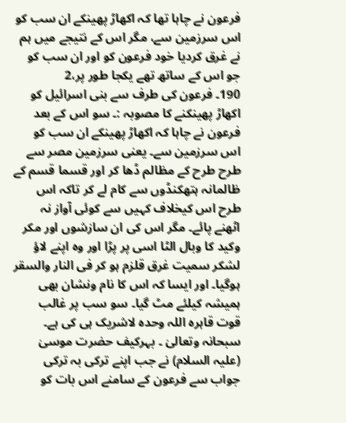فرعون نے چاہا تھا کہ اکھاڑ پھینکے ان سب کو اس سرزمین سے، مگر اس کے نتیجے میں ہم نے غرق کردیا خود فرعون کو اور ان سب کو جو اس کے ساتھ تھے یکجا طور پر،2
190۔ فرعون کی طرف سے بنی اسرائیل کو اکھاڑ پھینکنے کا مصوبہ :۔ سو اس کے بعد فرعون نے چاہا کہ اکھاڑ پھینکے ان سب کو اس سرزمین سے۔ یعنی سرزمین مصر سے طرح طرح کے مظالم ڈھا کر اور قسما قسم کے ظالمانہ ہتھکنڈوں سے کام لے کر تاکہ اس طرح اس کیخلاف کہیں سے کوئی آواز نہ اٹھنے پائے۔ مگر اس کی ان سازشوں اور مکر وکید کا وبال الٹا اسی پر پڑا اور وہ اپنے لاؤ لشکر سمیت غرق قلزم ہو کر فی النار والسقر ہوگیا۔ اور ایسا کہ اس کا نام ونشان بھی ہمیشہ کیلئے مٹ گیا۔ سو سب پر غالب قوت قاہرہ اللہ وحدہ لاشریک ہی کی ہے۔ سبحانہ وتعالیٰ ۔ بہرکیف حضرت موسیٰ (علیہ السلام) نے جب اپنے ترکی بہ ترکی جواب سے فرعون کے سامنے اس بات کو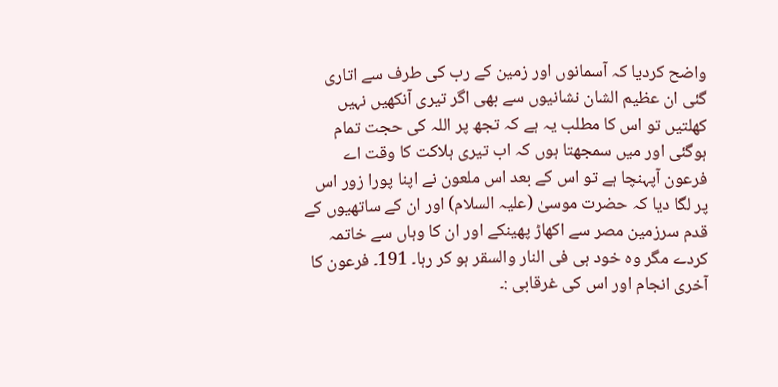واضح کردیا کہ آسمانوں اور زمین کے رب کی طرف سے اتاری گئی ان عظیم الشان نشانیوں سے بھی اگر تیری آنکھیں نہیں کھلتیں تو اس کا مطلب یہ ہے کہ تجھ پر اللہ کی حجت تمام ہوگئی اور میں سمجھتا ہوں کہ اب تیری ہلاکت کا وقت اے فرعون آپہنچا ہے تو اس کے بعد اس ملعون نے اپنا پورا زور اس پر لگا دیا کہ حضرت موسیٰ (علیہ السلام) اور ان کے ساتھیوں کے قدم سرزمین مصر سے اکھاڑ پھینکے اور ان کا وہاں سے خاتمہ کردے مگر وہ خود ہی فی النار والسقر ہو کر رہا۔ 191۔ فرعون کا آخری انجام اور اس کی غرقابی :۔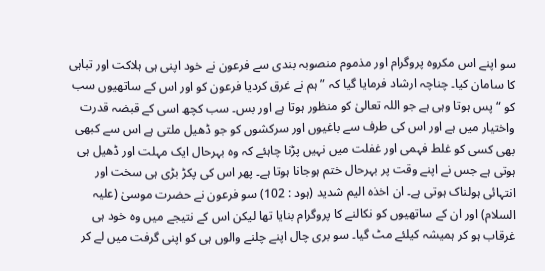سو اپنے اس مکروہ پروگرام اور مذموم منصوبہ بندی سے فرعون نے خود اپنی ہی ہلاکت اور تباہی کا سامان کیا۔ چناچہ ارشاد فرمایا گیا کہ ” ہم نے غرق کردیا فرعون کو اور اس کے ساتھیوں سب کو “ پس ہوتا وہی ہے جو اللہ تعالیٰ کو منظور ہوتا ہے اور بس۔ سب کچھ اسی کے قبضہ قدرت واختیار میں ہے اور اس کی طرف سے باغیوں اور سرکشوں کو جو ڈھیل ملتی ہے اس سے کبھی بھی کسی کو غلط فہمی اور غفلت میں نہیں پڑنا چاہئے کہ وہ بہرحال ایک مہلت اور ڈھیل ہی ہوتی ہے جس نے اپنے وقت پر بہرحال ختم ہوجانا ہوتا ہے۔ پھر اس کی پکڑ بڑی ہی سخت اور انتہائی ہولناک ہوتی ہے۔ ان اخذہ الیم شدید (ہود : 102) سو فرعون نے حضرت موسیٰ (علیہ السلام) اور ان کے ساتھیوں کو نکالنے کا پروگرام بنایا تھا لیکن اس کے نتیجے میں وہ خود ہی غرقاب ہو کر ہمیشہ کیلئے مٹ گیا۔ سو بری چال اپنے چلنے والوں ہی کو اپنی گرفت میں لے کر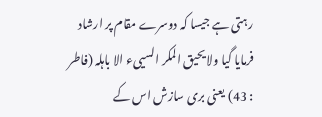رہتی ہے جیسا کہ دوسرے مقام پر ارشاد فرمایا گیا ولا یحیق المکر السییء الا باہلہ (فاطر : 43) یعنی بری سازش اس کے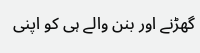گھڑنے اور بنن والے ہی کو اپنی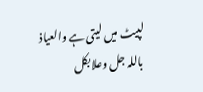لپیٹ میں لیتی ہے والعیاذ باللہ جل وعلابکل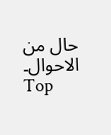حال من الاحوال۔
Top